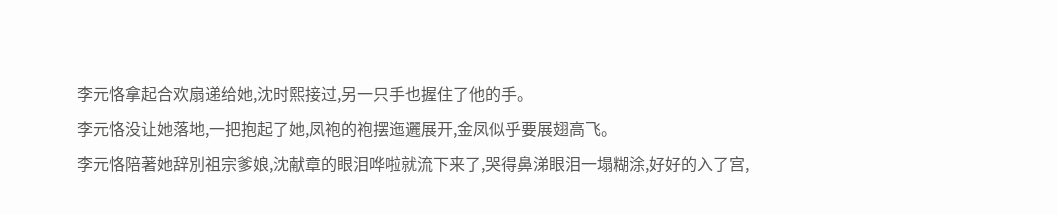李元恪拿起合欢扇递给她,沈时熙接过,另一只手也握住了他的手。
李元恪没让她落地,一把抱起了她,凤袍的袍摆迤邐展开,金凤似乎要展翅高飞。
李元恪陪著她辞別祖宗爹娘,沈献章的眼泪哗啦就流下来了,哭得鼻涕眼泪一塌糊涂,好好的入了宫,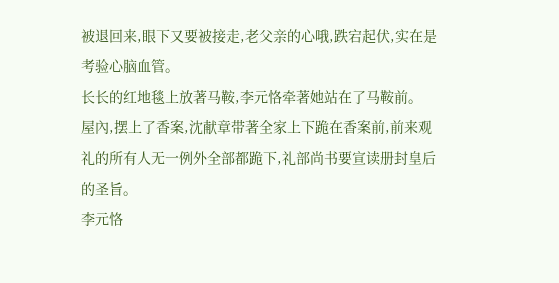被退回来,眼下又要被接走,老父亲的心哦,跌宕起伏,实在是考验心脑血管。
长长的红地毯上放著马鞍,李元恪牵著她站在了马鞍前。
屋內,摆上了香案,沈献章带著全家上下跪在香案前,前来观礼的所有人无一例外全部都跪下,礼部尚书要宣读册封皇后的圣旨。
李元恪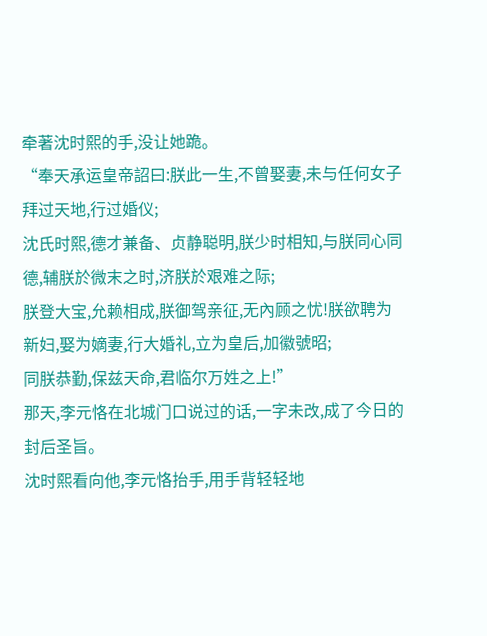牵著沈时熙的手,没让她跪。
“奉天承运皇帝詔曰:朕此一生,不曾娶妻,未与任何女子拜过天地,行过婚仪;
沈氏时熙,德才兼备、贞静聪明,朕少时相知,与朕同心同德,辅朕於微末之时,济朕於艰难之际;
朕登大宝,允赖相成,朕御驾亲征,无內顾之忧!朕欲聘为新妇,娶为嫡妻,行大婚礼,立为皇后,加徽號昭;
同朕恭勤,保兹天命,君临尔万姓之上!”
那天,李元恪在北城门口说过的话,一字未改,成了今日的封后圣旨。
沈时熙看向他,李元恪抬手,用手背轻轻地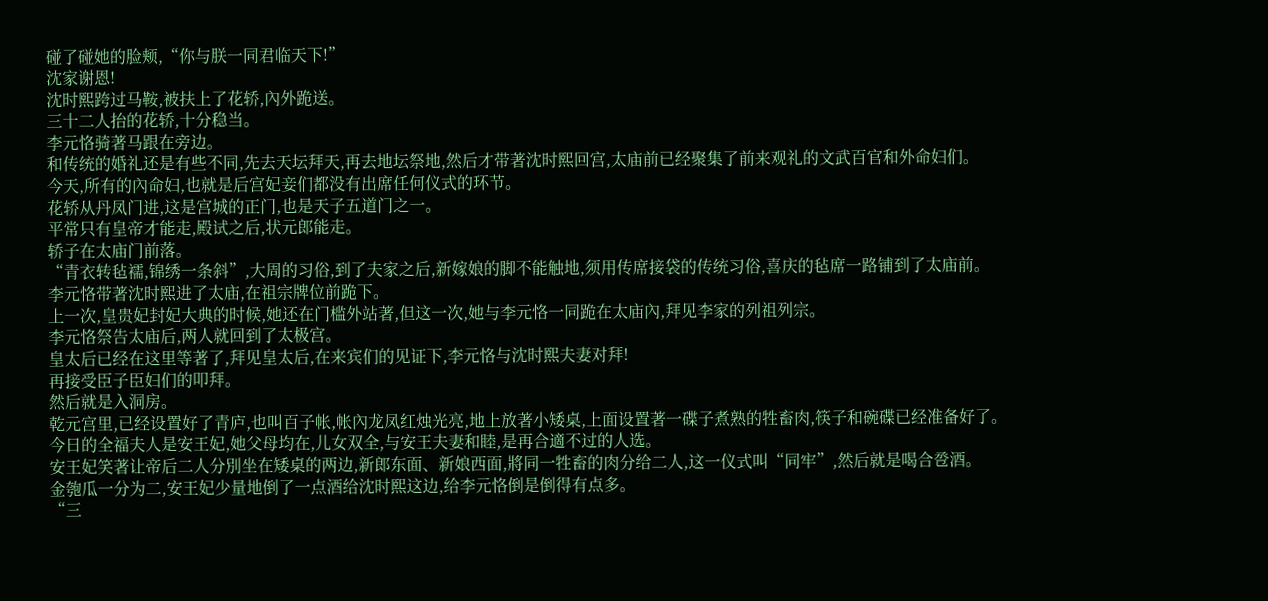碰了碰她的脸颊,“你与朕一同君临天下!”
沈家谢恩!
沈时熙跨过马鞍,被扶上了花轿,內外跪送。
三十二人抬的花轿,十分稳当。
李元恪骑著马跟在旁边。
和传统的婚礼还是有些不同,先去天坛拜天,再去地坛祭地,然后才带著沈时熙回宫,太庙前已经聚集了前来观礼的文武百官和外命妇们。
今天,所有的內命妇,也就是后宫妃妾们都没有出席任何仪式的环节。
花轿从丹凤门进,这是宫城的正门,也是天子五道门之一。
平常只有皇帝才能走,殿试之后,状元郎能走。
轿子在太庙门前落。
“青衣转毡襦,锦绣一条斜”,大周的习俗,到了夫家之后,新嫁娘的脚不能触地,须用传席接袋的传统习俗,喜庆的毡席一路铺到了太庙前。
李元恪带著沈时熙进了太庙,在祖宗牌位前跪下。
上一次,皇贵妃封妃大典的时候,她还在门槛外站著,但这一次,她与李元恪一同跪在太庙內,拜见李家的列祖列宗。
李元恪祭告太庙后,两人就回到了太极宫。
皇太后已经在这里等著了,拜见皇太后,在来宾们的见证下,李元恪与沈时熙夫妻对拜!
再接受臣子臣妇们的叩拜。
然后就是入洞房。
乾元宫里,已经设置好了青庐,也叫百子帐,帐內龙凤红烛光亮,地上放著小矮桌,上面设置著一碟子煮熟的牲畜肉,筷子和碗碟已经准备好了。
今日的全福夫人是安王妃,她父母均在,儿女双全,与安王夫妻和睦,是再合適不过的人选。
安王妃笑著让帝后二人分別坐在矮桌的两边,新郎东面、新娘西面,將同一牲畜的肉分给二人,这一仪式叫“同牢”,然后就是喝合卺酒。
金匏瓜一分为二,安王妃少量地倒了一点酒给沈时熙这边,给李元恪倒是倒得有点多。
“三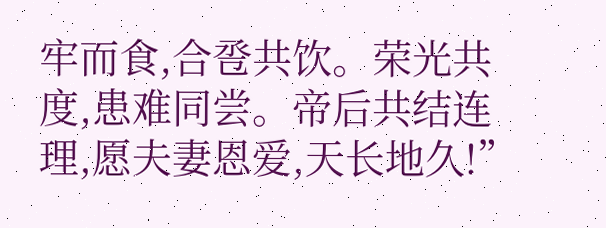牢而食,合卺共饮。荣光共度,患难同尝。帝后共结连理,愿夫妻恩爱,天长地久!”